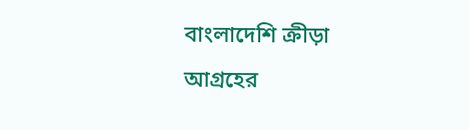বাংলাদেশি ক্রীড়া আগ্রহের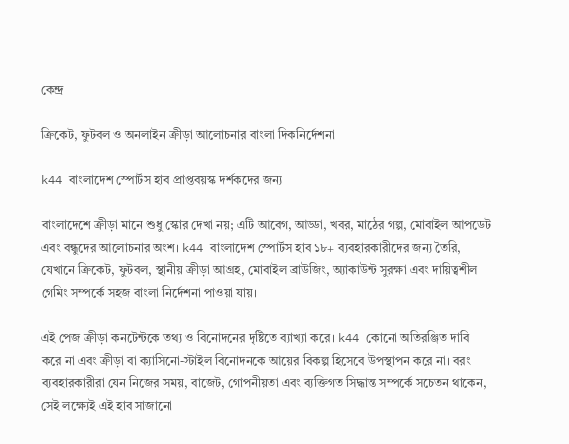কেন্দ্র

ক্রিকেট, ফুটবল ও অনলাইন ক্রীড়া আলোচনার বাংলা দিকনির্দেশনা

k44 বাংলাদেশ স্পোর্টস হাব প্রাপ্তবয়স্ক দর্শকদের জন্য

বাংলাদেশে ক্রীড়া মানে শুধু স্কোর দেখা নয়; এটি আবেগ, আড্ডা, খবর, মাঠের গল্প, মোবাইল আপডেট এবং বন্ধুদের আলোচনার অংশ। k44 বাংলাদেশ স্পোর্টস হাব ১৮+ ব্যবহারকারীদের জন্য তৈরি, যেখানে ক্রিকেট, ফুটবল, স্থানীয় ক্রীড়া আগ্রহ, মোবাইল ব্রাউজিং, অ্যাকাউন্ট সুরক্ষা এবং দায়িত্বশীল গেমিং সম্পর্কে সহজ বাংলা নির্দেশনা পাওয়া যায়।

এই পেজ ক্রীড়া কনটেন্টকে তথ্য ও বিনোদনের দৃষ্টিতে ব্যাখ্যা করে। k44 কোনো অতিরঞ্জিত দাবি করে না এবং ক্রীড়া বা ক্যাসিনো-স্টাইল বিনোদনকে আয়ের বিকল্প হিসেবে উপস্থাপন করে না। বরং ব্যবহারকারীরা যেন নিজের সময়, বাজেট, গোপনীয়তা এবং ব্যক্তিগত সিদ্ধান্ত সম্পর্কে সচেতন থাকেন, সেই লক্ষ্যেই এই হাব সাজানো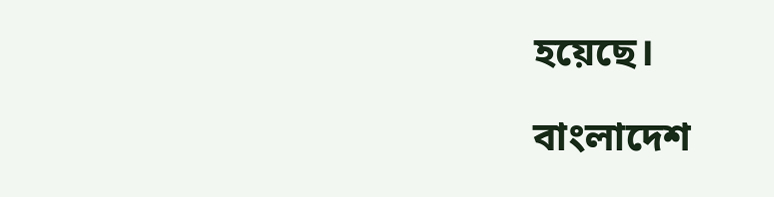হয়েছে।

বাংলাদেশ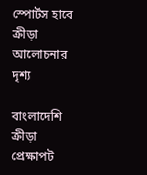স্পোর্টস হাবে ক্রীড়া আলোচনার দৃশ্য

বাংলাদেশি ক্রীড়া প্রেক্ষাপট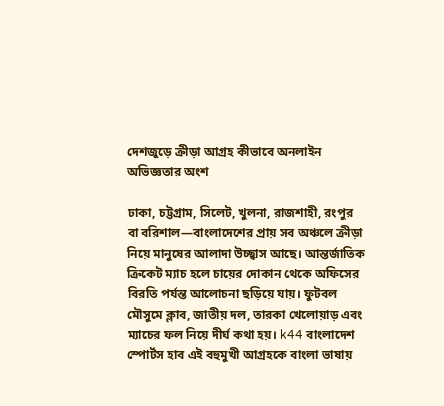দেশজুড়ে ক্রীড়া আগ্রহ কীভাবে অনলাইন অভিজ্ঞতার অংশ

ঢাকা, চট্টগ্রাম, সিলেট, খুলনা, রাজশাহী, রংপুর বা বরিশাল—বাংলাদেশের প্রায় সব অঞ্চলে ক্রীড়া নিয়ে মানুষের আলাদা উচ্ছ্বাস আছে। আন্তর্জাতিক ক্রিকেট ম্যাচ হলে চায়ের দোকান থেকে অফিসের বিরতি পর্যন্ত আলোচনা ছড়িয়ে যায়। ফুটবল মৌসুমে ক্লাব, জাতীয় দল, তারকা খেলোয়াড় এবং ম্যাচের ফল নিয়ে দীর্ঘ কথা হয়। k44 বাংলাদেশ স্পোর্টস হাব এই বহুমুখী আগ্রহকে বাংলা ভাষায়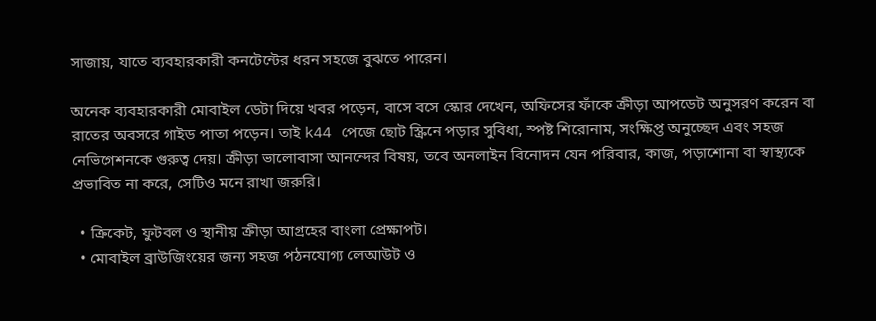সাজায়, যাতে ব্যবহারকারী কনটেন্টের ধরন সহজে বুঝতে পারেন।

অনেক ব্যবহারকারী মোবাইল ডেটা দিয়ে খবর পড়েন, বাসে বসে স্কোর দেখেন, অফিসের ফাঁকে ক্রীড়া আপডেট অনুসরণ করেন বা রাতের অবসরে গাইড পাতা পড়েন। তাই k44 পেজে ছোট স্ক্রিনে পড়ার সুবিধা, স্পষ্ট শিরোনাম, সংক্ষিপ্ত অনুচ্ছেদ এবং সহজ নেভিগেশনকে গুরুত্ব দেয়। ক্রীড়া ভালোবাসা আনন্দের বিষয়, তবে অনলাইন বিনোদন যেন পরিবার, কাজ, পড়াশোনা বা স্বাস্থ্যকে প্রভাবিত না করে, সেটিও মনে রাখা জরুরি।

  • ক্রিকেট, ফুটবল ও স্থানীয় ক্রীড়া আগ্রহের বাংলা প্রেক্ষাপট।
  • মোবাইল ব্রাউজিংয়ের জন্য সহজ পঠনযোগ্য লেআউট ও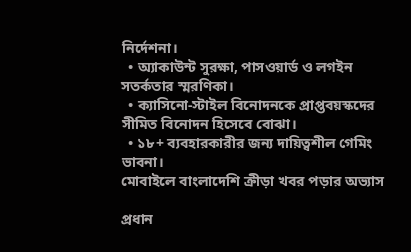নির্দেশনা।
  • অ্যাকাউন্ট সুরক্ষা, পাসওয়ার্ড ও লগইন সতর্কতার স্মরণিকা।
  • ক্যাসিনো-স্টাইল বিনোদনকে প্রাপ্তবয়স্কদের সীমিত বিনোদন হিসেবে বোঝা।
  • ১৮+ ব্যবহারকারীর জন্য দায়িত্বশীল গেমিং ভাবনা।
মোবাইলে বাংলাদেশি ক্রীড়া খবর পড়ার অভ্যাস

প্রধান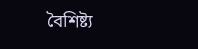বৈশিষ্ট্য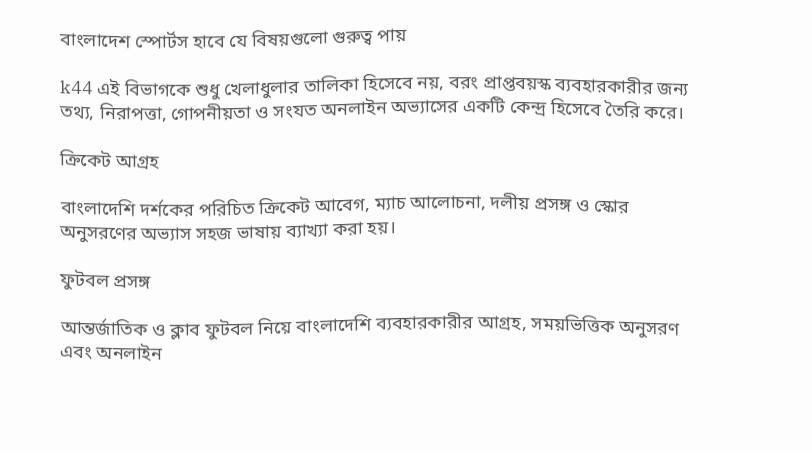বাংলাদেশ স্পোর্টস হাবে যে বিষয়গুলো গুরুত্ব পায়

k44 এই বিভাগকে শুধু খেলাধুলার তালিকা হিসেবে নয়, বরং প্রাপ্তবয়স্ক ব্যবহারকারীর জন্য তথ্য, নিরাপত্তা, গোপনীয়তা ও সংযত অনলাইন অভ্যাসের একটি কেন্দ্র হিসেবে তৈরি করে।

ক্রিকেট আগ্রহ

বাংলাদেশি দর্শকের পরিচিত ক্রিকেট আবেগ, ম্যাচ আলোচনা, দলীয় প্রসঙ্গ ও স্কোর অনুসরণের অভ্যাস সহজ ভাষায় ব্যাখ্যা করা হয়।

ফুটবল প্রসঙ্গ

আন্তর্জাতিক ও ক্লাব ফুটবল নিয়ে বাংলাদেশি ব্যবহারকারীর আগ্রহ, সময়ভিত্তিক অনুসরণ এবং অনলাইন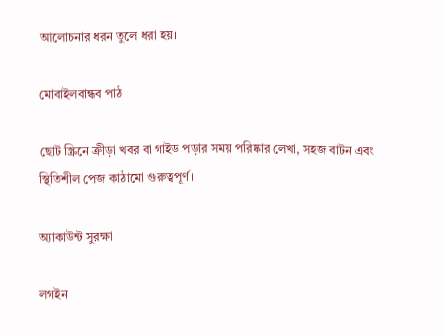আলোচনার ধরন তুলে ধরা হয়।

মোবাইলবান্ধব পাঠ

ছোট স্ক্রিনে ক্রীড়া খবর বা গাইড পড়ার সময় পরিষ্কার লেখা, সহজ বাটন এবং স্থিতিশীল পেজ কাঠামো গুরুত্বপূর্ণ।

অ্যাকাউন্ট সুরক্ষা

লগইন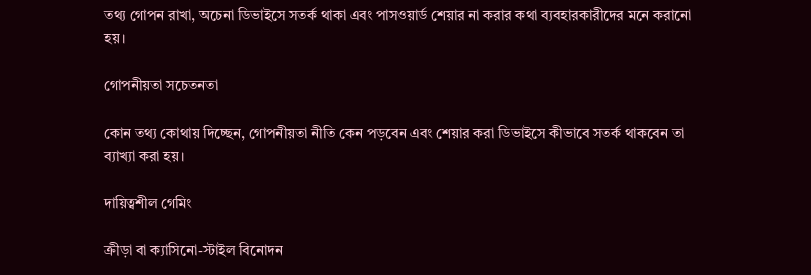তথ্য গোপন রাখা, অচেনা ডিভাইসে সতর্ক থাকা এবং পাসওয়ার্ড শেয়ার না করার কথা ব্যবহারকারীদের মনে করানো হয়।

গোপনীয়তা সচেতনতা

কোন তথ্য কোথায় দিচ্ছেন, গোপনীয়তা নীতি কেন পড়বেন এবং শেয়ার করা ডিভাইসে কীভাবে সতর্ক থাকবেন তা ব্যাখ্যা করা হয়।

দায়িত্বশীল গেমিং

ক্রীড়া বা ক্যাসিনো-স্টাইল বিনোদন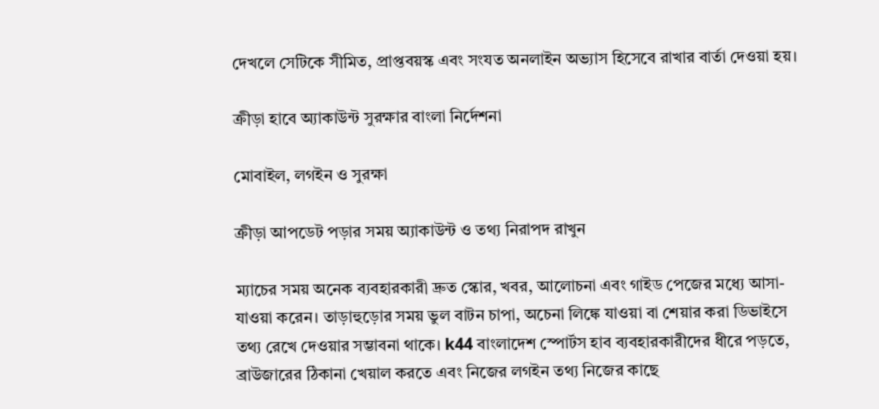দেখলে সেটিকে সীমিত, প্রাপ্তবয়স্ক এবং সংযত অনলাইন অভ্যাস হিসেবে রাখার বার্তা দেওয়া হয়।

ক্রীড়া হাবে অ্যাকাউন্ট সুরক্ষার বাংলা নির্দেশনা

মোবাইল, লগইন ও সুরক্ষা

ক্রীড়া আপডেট পড়ার সময় অ্যাকাউন্ট ও তথ্য নিরাপদ রাখুন

ম্যাচের সময় অনেক ব্যবহারকারী দ্রুত স্কোর, খবর, আলোচনা এবং গাইড পেজের মধ্যে আসা-যাওয়া করেন। তাড়াহুড়োর সময় ভুল বাটন চাপা, অচেনা লিঙ্কে যাওয়া বা শেয়ার করা ডিভাইসে তথ্য রেখে দেওয়ার সম্ভাবনা থাকে। k44 বাংলাদেশ স্পোর্টস হাব ব্যবহারকারীদের ধীরে পড়তে, ব্রাউজারের ঠিকানা খেয়াল করতে এবং নিজের লগইন তথ্য নিজের কাছে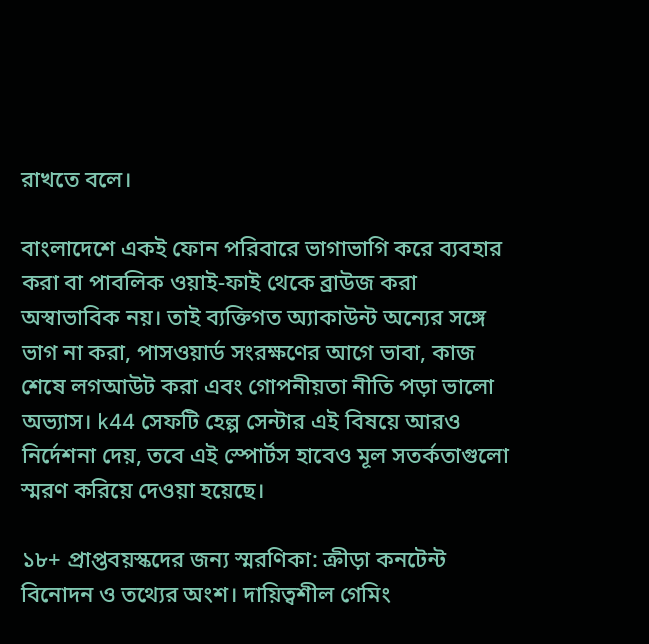রাখতে বলে।

বাংলাদেশে একই ফোন পরিবারে ভাগাভাগি করে ব্যবহার করা বা পাবলিক ওয়াই-ফাই থেকে ব্রাউজ করা অস্বাভাবিক নয়। তাই ব্যক্তিগত অ্যাকাউন্ট অন্যের সঙ্গে ভাগ না করা, পাসওয়ার্ড সংরক্ষণের আগে ভাবা, কাজ শেষে লগআউট করা এবং গোপনীয়তা নীতি পড়া ভালো অভ্যাস। k44 সেফটি হেল্প সেন্টার এই বিষয়ে আরও নির্দেশনা দেয়, তবে এই স্পোর্টস হাবেও মূল সতর্কতাগুলো স্মরণ করিয়ে দেওয়া হয়েছে।

১৮+ প্রাপ্তবয়স্কদের জন্য স্মরণিকা: ক্রীড়া কনটেন্ট বিনোদন ও তথ্যের অংশ। দায়িত্বশীল গেমিং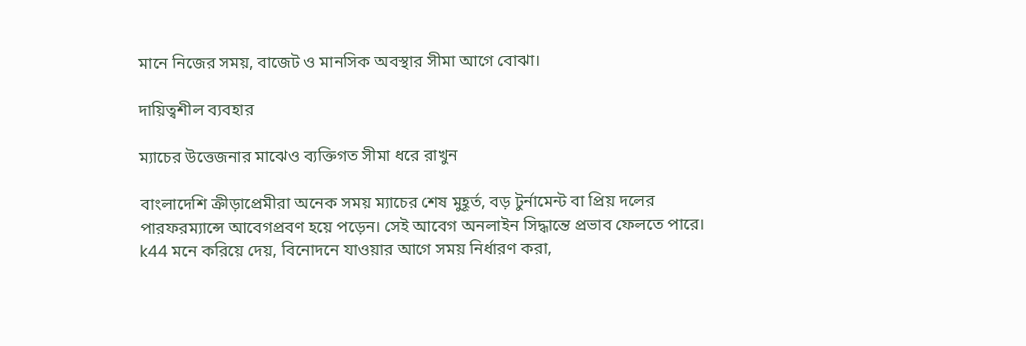মানে নিজের সময়, বাজেট ও মানসিক অবস্থার সীমা আগে বোঝা।

দায়িত্বশীল ব্যবহার

ম্যাচের উত্তেজনার মাঝেও ব্যক্তিগত সীমা ধরে রাখুন

বাংলাদেশি ক্রীড়াপ্রেমীরা অনেক সময় ম্যাচের শেষ মুহূর্ত, বড় টুর্নামেন্ট বা প্রিয় দলের পারফরম্যান্সে আবেগপ্রবণ হয়ে পড়েন। সেই আবেগ অনলাইন সিদ্ধান্তে প্রভাব ফেলতে পারে। k44 মনে করিয়ে দেয়, বিনোদনে যাওয়ার আগে সময় নির্ধারণ করা,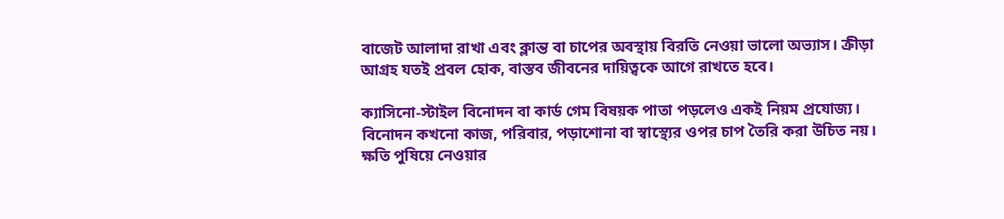বাজেট আলাদা রাখা এবং ক্লান্ত বা চাপের অবস্থায় বিরতি নেওয়া ভালো অভ্যাস। ক্রীড়া আগ্রহ যতই প্রবল হোক, বাস্তব জীবনের দায়িত্বকে আগে রাখতে হবে।

ক্যাসিনো-স্টাইল বিনোদন বা কার্ড গেম বিষয়ক পাতা পড়লেও একই নিয়ম প্রযোজ্য। বিনোদন কখনো কাজ, পরিবার, পড়াশোনা বা স্বাস্থ্যের ওপর চাপ তৈরি করা উচিত নয়। ক্ষতি পুষিয়ে নেওয়ার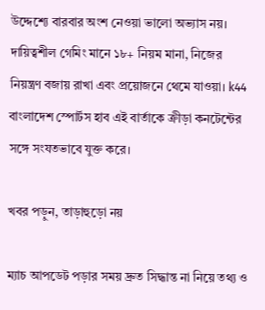উদ্দেশ্যে বারবার অংশ নেওয়া ভালো অভ্যাস নয়। দায়িত্বশীল গেমিং মানে ১৮+ নিয়ম মানা, নিজের নিয়ন্ত্রণ বজায় রাখা এবং প্রয়োজনে থেমে যাওয়া। k44 বাংলাদেশ স্পোর্টস হাব এই বার্তাকে ক্রীড়া কনটেন্টের সঙ্গে সংযতভাবে যুক্ত করে।

খবর পড়ুন, তাড়াহুড়ো নয়

ম্যাচ আপডেট পড়ার সময় দ্রুত সিদ্ধান্ত না নিয়ে তথ্য ও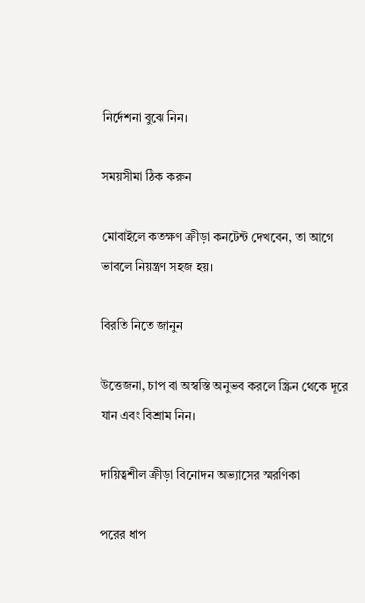নির্দেশনা বুঝে নিন।

সময়সীমা ঠিক করুন

মোবাইলে কতক্ষণ ক্রীড়া কনটেন্ট দেখবেন, তা আগে ভাবলে নিয়ন্ত্রণ সহজ হয়।

বিরতি নিতে জানুন

উত্তেজনা, চাপ বা অস্বস্তি অনুভব করলে স্ক্রিন থেকে দূরে যান এবং বিশ্রাম নিন।

দায়িত্বশীল ক্রীড়া বিনোদন অভ্যাসের স্মরণিকা

পরের ধাপ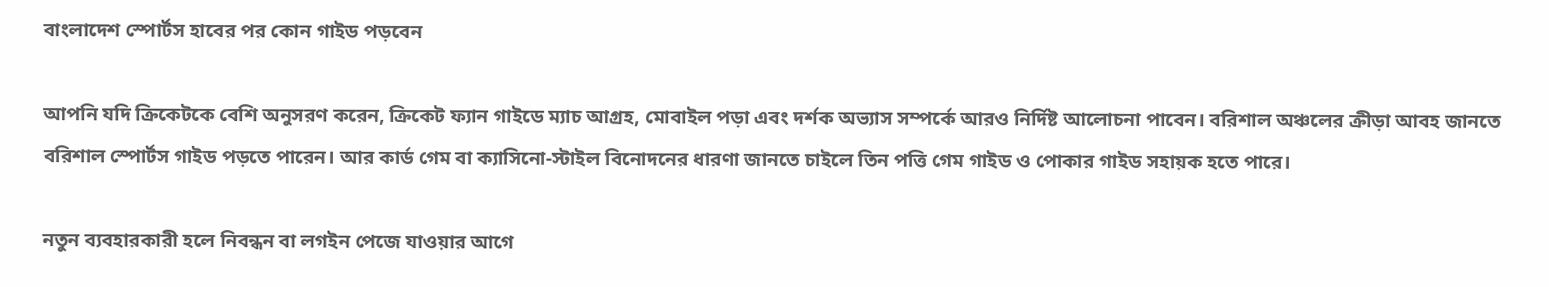বাংলাদেশ স্পোর্টস হাবের পর কোন গাইড পড়বেন

আপনি যদি ক্রিকেটকে বেশি অনুসরণ করেন, ক্রিকেট ফ্যান গাইডে ম্যাচ আগ্রহ, মোবাইল পড়া এবং দর্শক অভ্যাস সম্পর্কে আরও নির্দিষ্ট আলোচনা পাবেন। বরিশাল অঞ্চলের ক্রীড়া আবহ জানতে বরিশাল স্পোর্টস গাইড পড়তে পারেন। আর কার্ড গেম বা ক্যাসিনো-স্টাইল বিনোদনের ধারণা জানতে চাইলে তিন পত্তি গেম গাইড ও পোকার গাইড সহায়ক হতে পারে।

নতুন ব্যবহারকারী হলে নিবন্ধন বা লগইন পেজে যাওয়ার আগে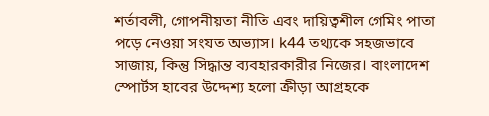শর্তাবলী, গোপনীয়তা নীতি এবং দায়িত্বশীল গেমিং পাতা পড়ে নেওয়া সংযত অভ্যাস। k44 তথ্যকে সহজভাবে সাজায়, কিন্তু সিদ্ধান্ত ব্যবহারকারীর নিজের। বাংলাদেশ স্পোর্টস হাবের উদ্দেশ্য হলো ক্রীড়া আগ্রহকে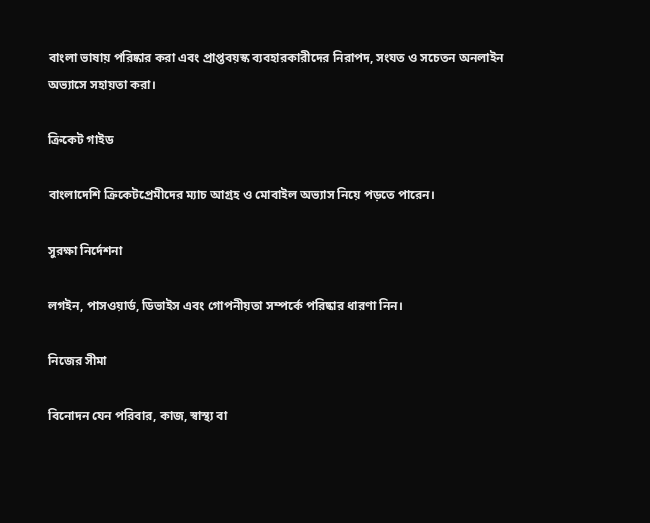বাংলা ভাষায় পরিষ্কার করা এবং প্রাপ্তবয়স্ক ব্যবহারকারীদের নিরাপদ, সংযত ও সচেতন অনলাইন অভ্যাসে সহায়তা করা।

ক্রিকেট গাইড

বাংলাদেশি ক্রিকেটপ্রেমীদের ম্যাচ আগ্রহ ও মোবাইল অভ্যাস নিয়ে পড়তে পারেন।

সুরক্ষা নির্দেশনা

লগইন, পাসওয়ার্ড, ডিভাইস এবং গোপনীয়তা সম্পর্কে পরিষ্কার ধারণা নিন।

নিজের সীমা

বিনোদন যেন পরিবার, কাজ, স্বাস্থ্য বা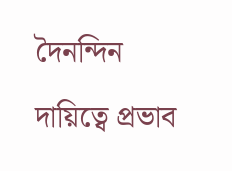দৈনন্দিন দায়িত্বে প্রভাব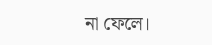না ফেলে।